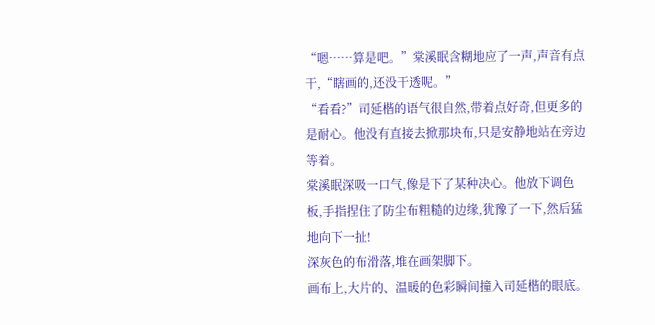“嗯……算是吧。”棠溪眠含糊地应了一声,声音有点干,“瞎画的,还没干透呢。”
“看看?”司延楷的语气很自然,带着点好奇,但更多的是耐心。他没有直接去掀那块布,只是安静地站在旁边等着。
棠溪眠深吸一口气,像是下了某种决心。他放下调色板,手指捏住了防尘布粗糙的边缘,犹豫了一下,然后猛地向下一扯!
深灰色的布滑落,堆在画架脚下。
画布上,大片的、温暖的色彩瞬间撞入司延楷的眼底。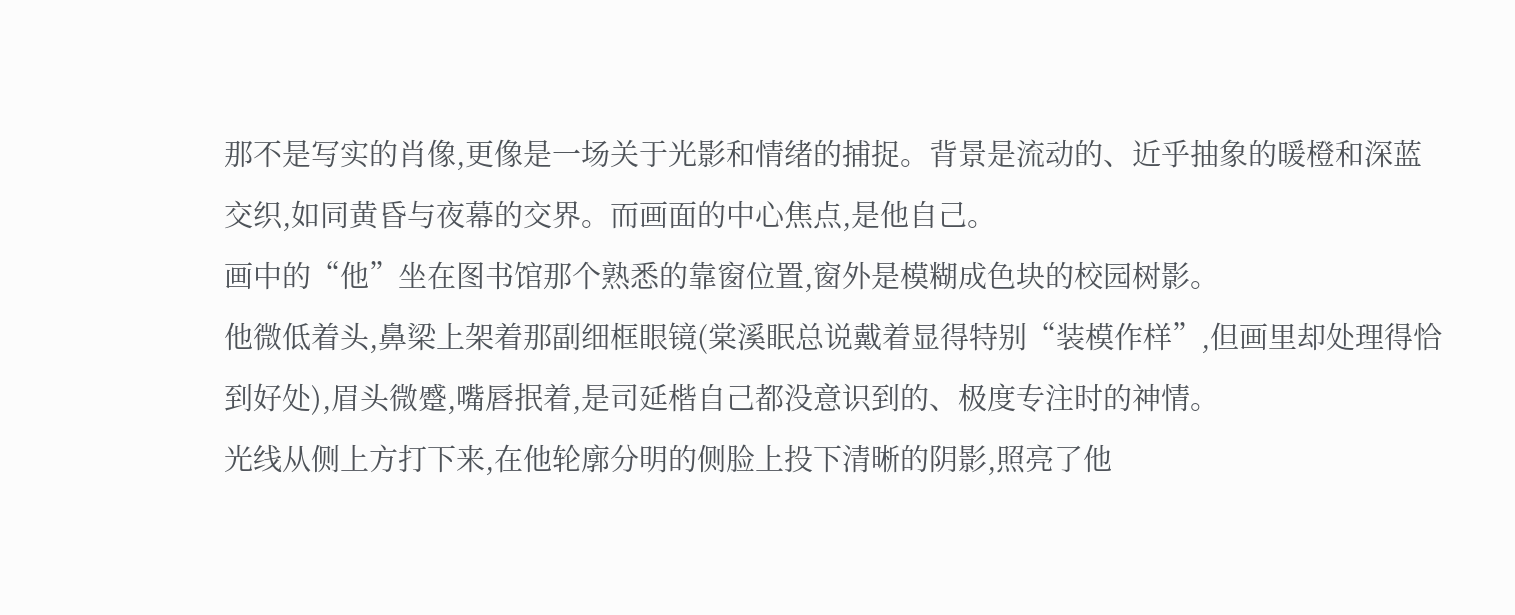那不是写实的肖像,更像是一场关于光影和情绪的捕捉。背景是流动的、近乎抽象的暖橙和深蓝交织,如同黄昏与夜幕的交界。而画面的中心焦点,是他自己。
画中的“他”坐在图书馆那个熟悉的靠窗位置,窗外是模糊成色块的校园树影。
他微低着头,鼻梁上架着那副细框眼镜(棠溪眠总说戴着显得特别“装模作样”,但画里却处理得恰到好处),眉头微蹙,嘴唇抿着,是司延楷自己都没意识到的、极度专注时的神情。
光线从侧上方打下来,在他轮廓分明的侧脸上投下清晰的阴影,照亮了他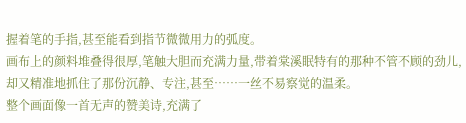握着笔的手指,甚至能看到指节微微用力的弧度。
画布上的颜料堆叠得很厚,笔触大胆而充满力量,带着棠溪眠特有的那种不管不顾的劲儿,却又精准地抓住了那份沉静、专注,甚至……一丝不易察觉的温柔。
整个画面像一首无声的赞美诗,充满了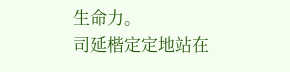生命力。
司延楷定定地站在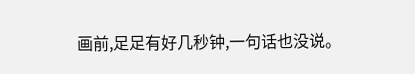画前,足足有好几秒钟,一句话也没说。